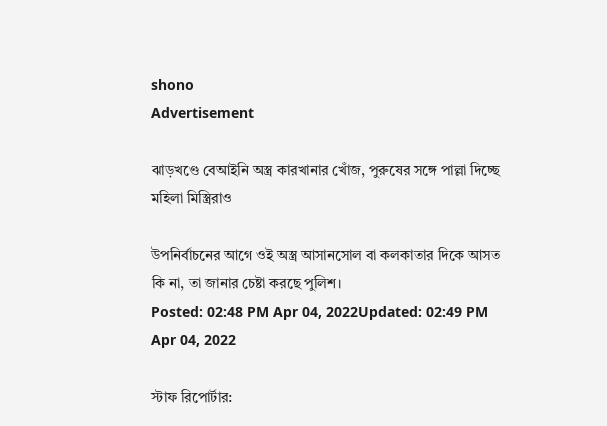shono
Advertisement

ঝাড়খণ্ডে বেআইনি অস্ত্র কারখানার খোঁজ, পুরুষের সঙ্গে পাল্লা দিচ্ছে মহিলা মিস্ত্রিরাও

উপনির্বাচনের আগে ওই অস্ত্র আসানসোল বা কলকাতার দিকে আসত কি না, তা জানার চেষ্টা করছে পুলিশ।
Posted: 02:48 PM Apr 04, 2022Updated: 02:49 PM Apr 04, 2022

স্টাফ রিপোর্টার: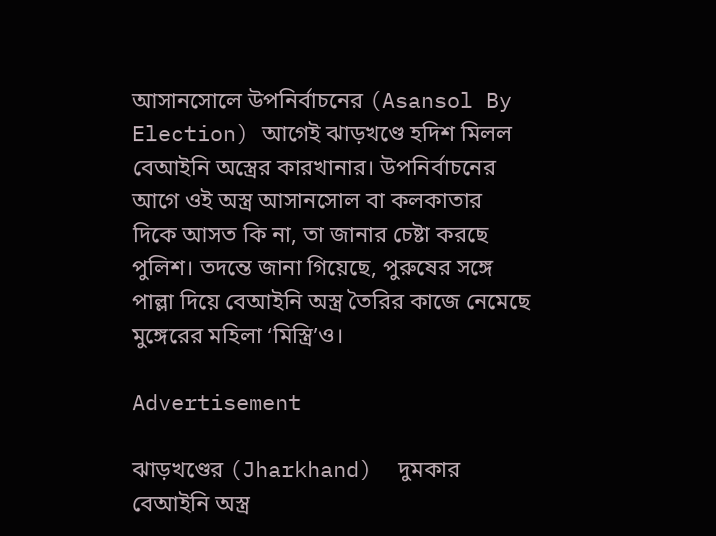আসানসোলে উপনির্বাচনের (Asansol By Election) আগেই ঝাড়খণ্ডে হদিশ মিলল বেআইনি অস্ত্রের কারখানার। উপনির্বাচনের আগে ওই অস্ত্র আসানসোল বা কলকাতার দিকে আসত কি না, তা জানার চেষ্টা করছে পুলিশ। তদন্তে জানা গিয়েছে, পুরুষের সঙ্গে পাল্লা দিয়ে বেআইনি অস্ত্র তৈরির কাজে নেমেছে মুঙ্গেরের মহিলা ‘মিস্ত্রি’ও।

Advertisement

ঝাড়খণ্ডের (Jharkhand)  দুমকার বেআইনি অস্ত্র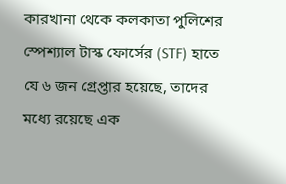কারখানা থেকে কলকাতা পুলিশের স্পেশ্যাল টাস্ক ফোর্সের (STF) হাতে যে ৬ জন গ্রেপ্তার হয়েছে, তাদের মধ্যে রয়েছে এক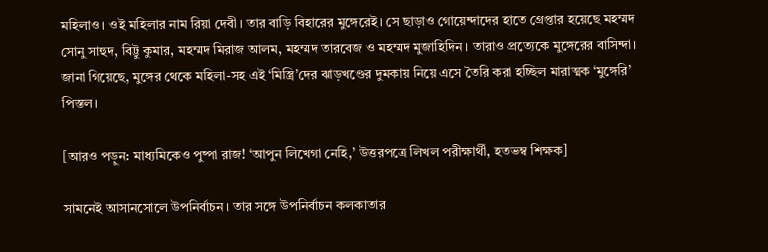মহিলাও। ওই মহিলার নাম রিয়া দেবী। তার বাড়ি বিহারের মুঙ্গেরেই। সে ছাড়াও গোয়েন্দাদের হাতে গ্রেপ্তার হয়েছে মহম্মদ সোনু সাহুদ, বিট্টু কুমার, মহম্মদ মিরাজ আলম, মহম্মদ তারবেজ ও মহম্মদ মুজাহিদিন। তারাও প্রত্যেকে মুঙ্গেরের বাসিন্দা। জানা গিয়েছে, মুঙ্গের থেকে মহিলা-সহ এই ‘মিস্ত্রি’দের ঝাড়খণ্ডের দুমকায় নিয়ে এসে তৈরি করা হচ্ছিল মারাত্মক ‘মুঙ্গেরি’ পিস্তল।

[আরও পড়ুন: মাধ্যমিকেও পুষ্পা রাজ! ‘আপুন লিখেগা নেহি,’ উত্তরপত্রে লিখল পরীক্ষার্থী, হতভম্ব শিক্ষক]

সামনেই আসানসোলে উপনির্বাচন। তার সঙ্গে উপনির্বাচন কলকাতার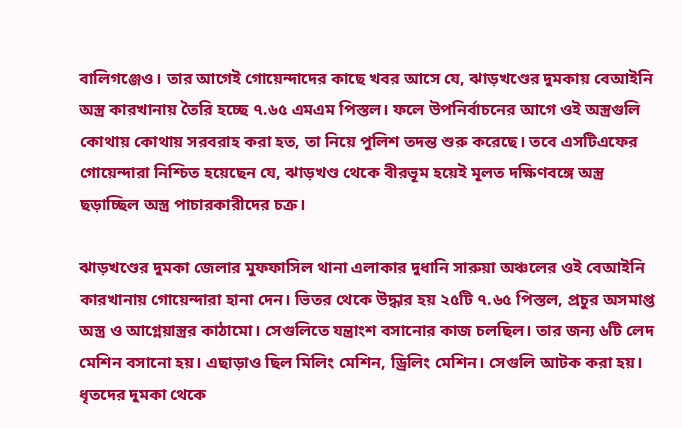বালিগঞ্জেও। তার আগেই গোয়েন্দাদের কাছে খবর আসে যে, ঝাড়খণ্ডের দুমকায় বেআইনি অস্ত্র কারখানায় তৈরি হচ্ছে ৭.৬৫ এমএম পিস্তল। ফলে উপনির্বাচনের আগে ওই অস্ত্রগুলি কোথায় কোথায় সরবরাহ করা হত, তা নিয়ে পুলিশ তদন্ত শুরু করেছে। তবে এসটিএফের গোয়েন্দারা নিশ্চিত হয়েছেন যে, ঝাড়খণ্ড থেকে বীরভূম হয়েই মূলত দক্ষিণবঙ্গে অস্ত্র ছড়াচ্ছিল অস্ত্র পাচারকারীদের চক্র।

ঝাড়খণ্ডের দুমকা জেলার মুফফাসিল থানা এলাকার দুধানি সারুয়া অঞ্চলের ওই বেআইনি কারখানায় গোয়েন্দারা হানা দেন। ভিতর থেকে উদ্ধার হয় ২৫টি ৭.৬৫ পিস্তল, প্রচুর অসমাপ্ত অস্ত্র ও আগ্নেয়াস্ত্রর কাঠামো। সেগুলিতে যন্ত্রাংশ বসানোর কাজ চলছিল। তার জন্য ৬টি লেদ মেশিন বসানো হয়। এছাড়াও ছিল মিলিং মেশিন, ড্রিলিং মেশিন। সেগুলি আটক করা হয়। ধৃতদের দুমকা থেকে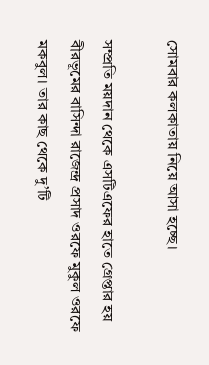সোমবার কলকাতায় নিয়ে আসা হচ্ছে।

সম্প্রতি ময়দান থেকে এসটিএফের হাতে গ্রেপ্তার হয় বীরভূমের বাসিন্দা রাজেন্দ্র প্রসাদ ওরফে মুকুল ওরফে মকবুল। তার কাছ থেকে দু’টি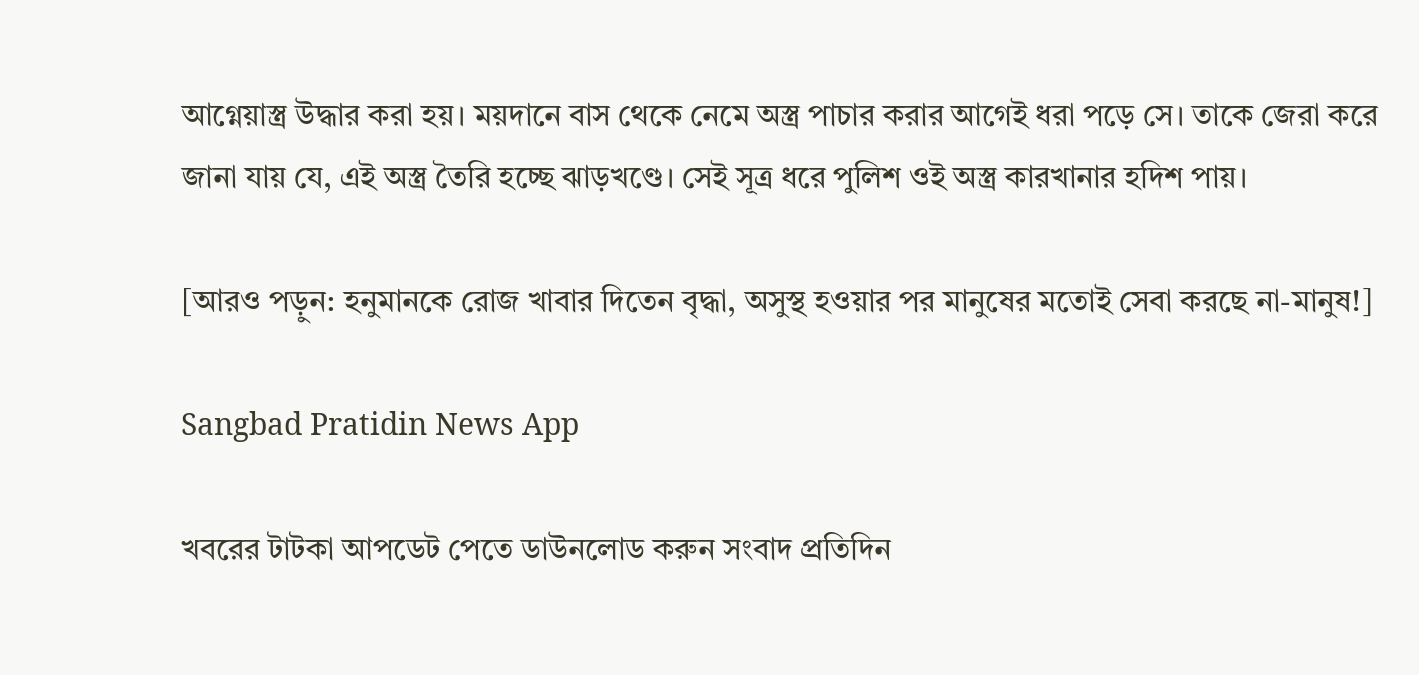আগ্নেয়াস্ত্র উদ্ধার করা হয়। ময়দানে বাস থেকে নেমে অস্ত্র পাচার করার আগেই ধরা পড়ে সে। তাকে জেরা করে জানা যায় যে, এই অস্ত্র তৈরি হচ্ছে ঝাড়খণ্ডে। সেই সূত্র ধরে পুলিশ ওই অস্ত্র কারখানার হদিশ পায়।

[আরও পড়ুন: হনুমানকে রোজ খাবার দিতেন বৃদ্ধা, অসুস্থ হওয়ার পর মানুষের মতোই সেবা করছে না-মানুষ!]

Sangbad Pratidin News App

খবরের টাটকা আপডেট পেতে ডাউনলোড করুন সংবাদ প্রতিদিন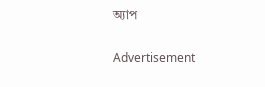অ্যাপ

Advertisement